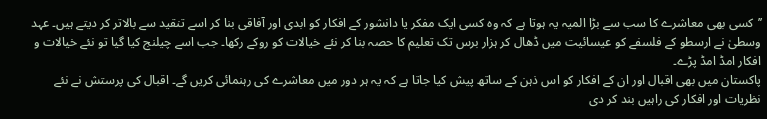’’کسی بھی معاشرے کا سب سے بڑا المیہ یہ ہوتا ہے کہ وہ کسی ایک مفکر یا دانشور کے افکار کو ابدی اور آفاقی بنا کر اسے تنقید سے بالاتر کر دیتے ہیں۔ عہد وسطیٰ نے ارسطو کے فلسفے کو عیسائیت میں ڈھال کر ہزار برس تک تعلیم کا حصہ بنا کر نئے خیالات کو روکے رکھا۔ جب اسے چیلنج کیا گیا تو نئے خیالات و افکار امڈ امڈ پڑے۔
پاکستان میں بھی اقبال اور ان کے افکار کو اس ذہن کے ساتھ پیش کیا جاتا ہے کہ یہ ہر دور میں معاشرے کی رہنمائی کریں گے۔ اقبال کی پرستش نے نئے نظریات اور افکار کی راہیں بند کر دی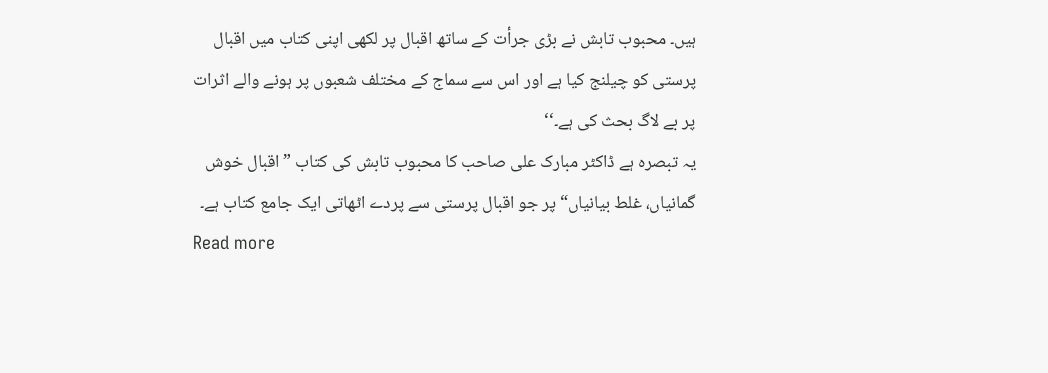ہیں۔ محبوب تابش نے بڑی جرأت کے ساتھ اقبال پر لکھی اپنی کتاب میں اقبال پرستی کو چیلنج کیا ہے اور اس سے سماج کے مختلف شعبوں پر ہونے والے اثرات پر بے لاگ بحث کی ہے۔‘‘
یہ تبصرہ ہے ڈاکٹر مبارک علی صاحب کا محبوب تابش کی کتاب ”اقبال خوش گمانیاں، غلط بیانیاں“ پر جو اقبال پرستی سے پردے اٹھاتی ایک جامع کتاب ہے۔
Read more